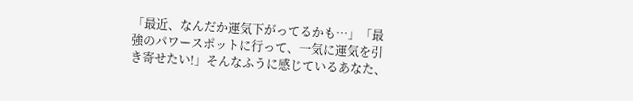「最近、なんだか運気下がってるかも…」「最強のパワースポットに行って、一気に運気を引き寄せたい!」そんなふうに感じているあなた、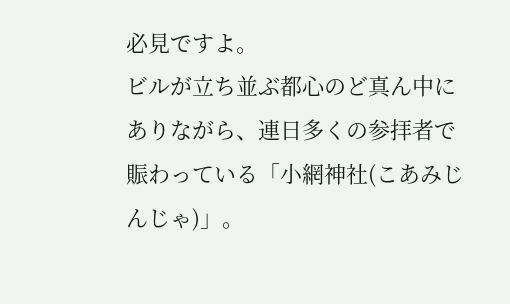必見ですよ。
ビルが立ち並ぶ都心のど真ん中にありながら、連日多くの参拝者で賑わっている「小網神社(こあみじんじゃ)」。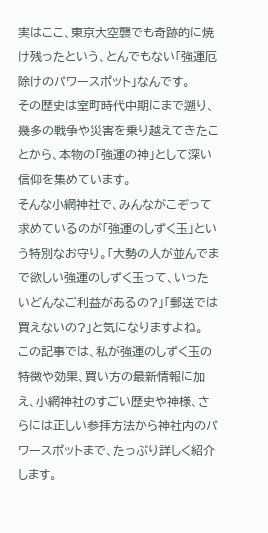実はここ、東京大空襲でも奇跡的に焼け残ったという、とんでもない「強運厄除けのパワースポット」なんです。
その歴史は室町時代中期にまで遡り、幾多の戦争や災害を乗り越えてきたことから、本物の「強運の神」として深い信仰を集めています。
そんな小網神社で、みんながこぞって求めているのが「強運のしずく玉」という特別なお守り。「大勢の人が並んでまで欲しい強運のしずく玉って、いったいどんなご利益があるの?」「郵送では買えないの?」と気になりますよね。
この記事では、私が強運のしずく玉の特徴や効果、買い方の最新情報に加え、小網神社のすごい歴史や神様、さらには正しい参拝方法から神社内のパワースポットまで、たっぷり詳しく紹介します。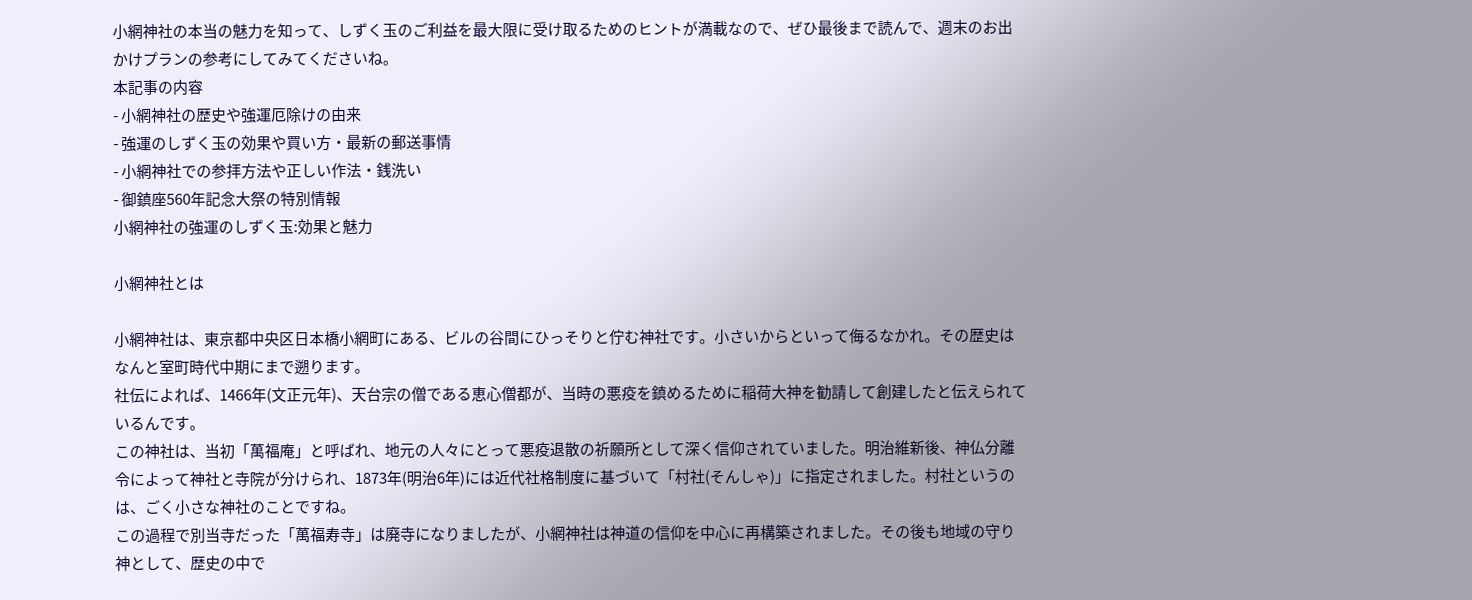小網神社の本当の魅力を知って、しずく玉のご利益を最大限に受け取るためのヒントが満載なので、ぜひ最後まで読んで、週末のお出かけプランの参考にしてみてくださいね。
本記事の内容
- 小網神社の歴史や強運厄除けの由来
- 強運のしずく玉の効果や買い方・最新の郵送事情
- 小網神社での参拝方法や正しい作法・銭洗い
- 御鎮座560年記念大祭の特別情報
小網神社の強運のしずく玉:効果と魅力

小網神社とは

小網神社は、東京都中央区日本橋小網町にある、ビルの谷間にひっそりと佇む神社です。小さいからといって侮るなかれ。その歴史はなんと室町時代中期にまで遡ります。
社伝によれば、1466年(文正元年)、天台宗の僧である恵心僧都が、当時の悪疫を鎮めるために稲荷大神を勧請して創建したと伝えられているんです。
この神社は、当初「萬福庵」と呼ばれ、地元の人々にとって悪疫退散の祈願所として深く信仰されていました。明治維新後、神仏分離令によって神社と寺院が分けられ、1873年(明治6年)には近代社格制度に基づいて「村社(そんしゃ)」に指定されました。村社というのは、ごく小さな神社のことですね。
この過程で別当寺だった「萬福寿寺」は廃寺になりましたが、小網神社は神道の信仰を中心に再構築されました。その後も地域の守り神として、歴史の中で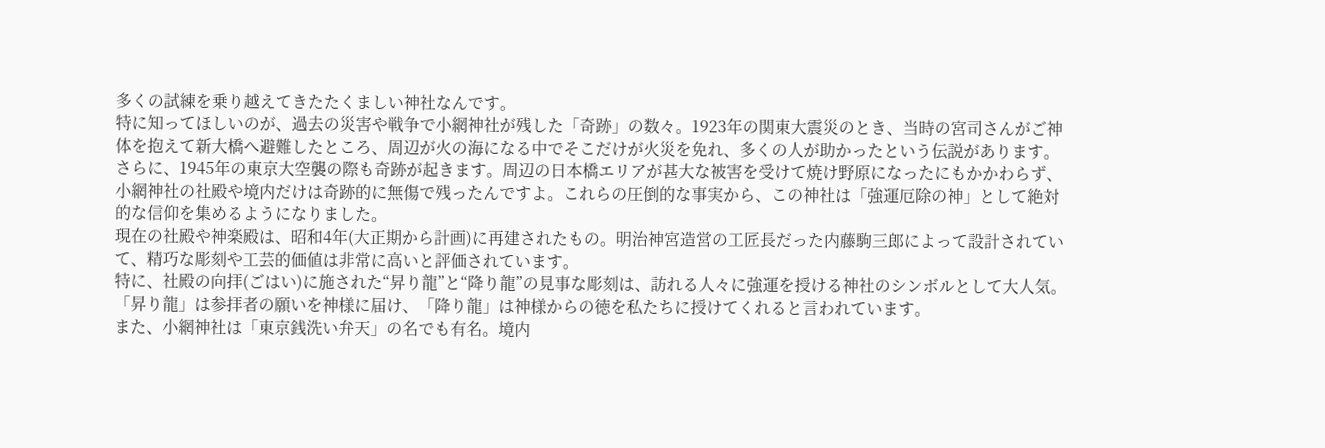多くの試練を乗り越えてきたたくましい神社なんです。
特に知ってほしいのが、過去の災害や戦争で小網神社が残した「奇跡」の数々。1923年の関東大震災のとき、当時の宮司さんがご神体を抱えて新大橋へ避難したところ、周辺が火の海になる中でそこだけが火災を免れ、多くの人が助かったという伝説があります。
さらに、1945年の東京大空襲の際も奇跡が起きます。周辺の日本橋エリアが甚大な被害を受けて焼け野原になったにもかかわらず、小網神社の社殿や境内だけは奇跡的に無傷で残ったんですよ。これらの圧倒的な事実から、この神社は「強運厄除の神」として絶対的な信仰を集めるようになりました。
現在の社殿や神楽殿は、昭和4年(大正期から計画)に再建されたもの。明治神宮造営の工匠長だった内藤駒三郎によって設計されていて、精巧な彫刻や工芸的価値は非常に高いと評価されています。
特に、社殿の向拝(ごはい)に施された“昇り龍”と“降り龍”の見事な彫刻は、訪れる人々に強運を授ける神社のシンボルとして大人気。「昇り龍」は参拝者の願いを神様に届け、「降り龍」は神様からの徳を私たちに授けてくれると言われています。
また、小網神社は「東京銭洗い弁天」の名でも有名。境内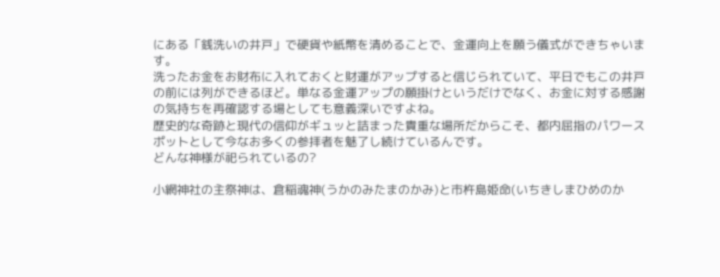にある「銭洗いの井戸」で硬貨や紙幣を清めることで、金運向上を願う儀式ができちゃいます。
洗ったお金をお財布に入れておくと財運がアップすると信じられていて、平日でもこの井戸の前には列ができるほど。単なる金運アップの願掛けというだけでなく、お金に対する感謝の気持ちを再確認する場としても意義深いですよね。
歴史的な奇跡と現代の信仰がギュッと詰まった貴重な場所だからこそ、都内屈指のパワースポットとして今なお多くの参拝者を魅了し続けているんです。
どんな神様が祀られているの?

小網神社の主祭神は、倉稲魂神(うかのみたまのかみ)と市杵島姫命(いちきしまひめのか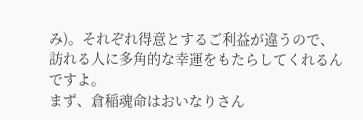み)。それぞれ得意とするご利益が違うので、訪れる人に多角的な幸運をもたらしてくれるんですよ。
まず、倉稲魂命はおいなりさん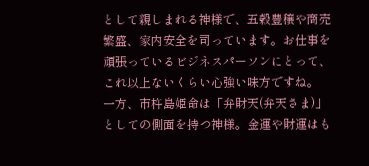として親しまれる神様で、五穀豊穣や商売繁盛、家内安全を司っています。お仕事を頑張っているビジネスパーソンにとって、これ以上ないくらい心強い味方ですね。
一方、市杵島姫命は「弁財天(弁天さま)」としての側面を持つ神様。金運や財運はも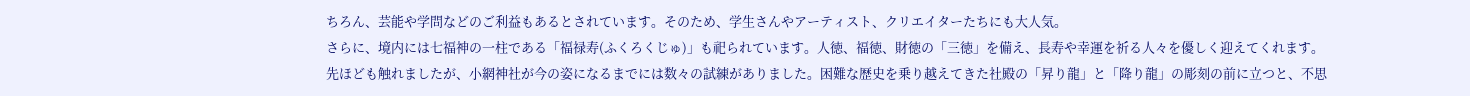ちろん、芸能や学問などのご利益もあるとされています。そのため、学生さんやアーティスト、クリエイターたちにも大人気。
さらに、境内には七福神の一柱である「福禄寿(ふくろくじゅ)」も祀られています。人徳、福徳、財徳の「三徳」を備え、長寿や幸運を祈る人々を優しく迎えてくれます。
先ほども触れましたが、小網神社が今の姿になるまでには数々の試練がありました。困難な歴史を乗り越えてきた社殿の「昇り龍」と「降り龍」の彫刻の前に立つと、不思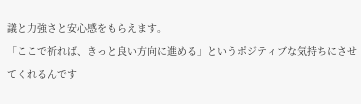議と力強さと安心感をもらえます。
「ここで祈れば、きっと良い方向に進める」というポジティブな気持ちにさせてくれるんです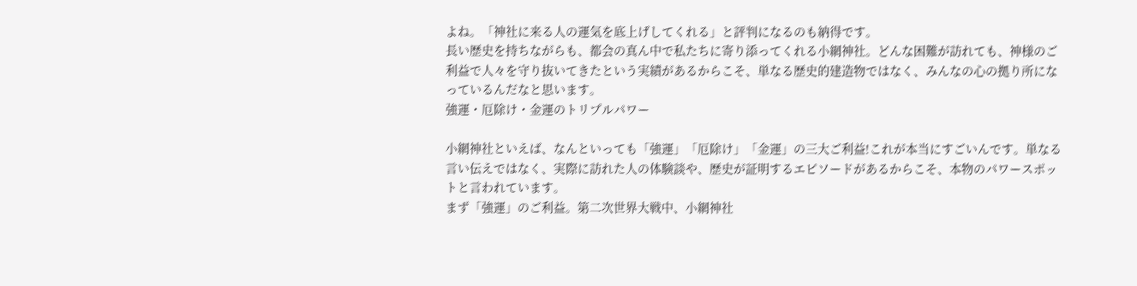よね。「神社に来る人の運気を底上げしてくれる」と評判になるのも納得です。
長い歴史を持ちながらも、都会の真ん中で私たちに寄り添ってくれる小網神社。どんな困難が訪れても、神様のご利益で人々を守り抜いてきたという実績があるからこそ、単なる歴史的建造物ではなく、みんなの心の拠り所になっているんだなと思います。
強運・厄除け・金運のトリプルパワー

小網神社といえば、なんといっても「強運」「厄除け」「金運」の三大ご利益!これが本当にすごいんです。単なる言い伝えではなく、実際に訪れた人の体験談や、歴史が証明するエピソードがあるからこそ、本物のパワースポットと言われています。
まず「強運」のご利益。第二次世界大戦中、小網神社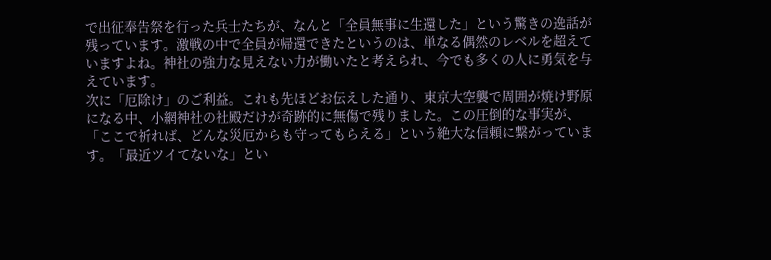で出征奉告祭を行った兵士たちが、なんと「全員無事に生還した」という驚きの逸話が残っています。激戦の中で全員が帰還できたというのは、単なる偶然のレベルを超えていますよね。神社の強力な見えない力が働いたと考えられ、今でも多くの人に勇気を与えています。
次に「厄除け」のご利益。これも先ほどお伝えした通り、東京大空襲で周囲が焼け野原になる中、小網神社の社殿だけが奇跡的に無傷で残りました。この圧倒的な事実が、「ここで祈れば、どんな災厄からも守ってもらえる」という絶大な信頼に繋がっています。「最近ツイてないな」とい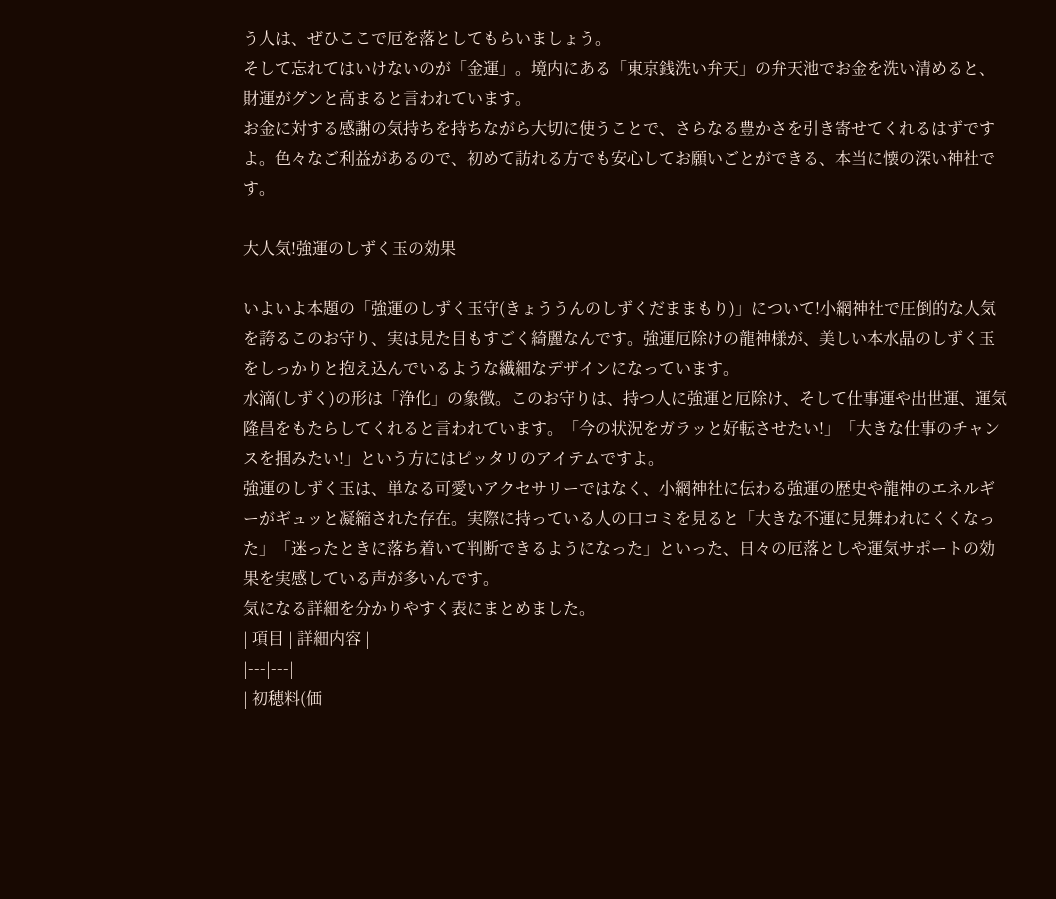う人は、ぜひここで厄を落としてもらいましょう。
そして忘れてはいけないのが「金運」。境内にある「東京銭洗い弁天」の弁天池でお金を洗い清めると、財運がグンと高まると言われています。
お金に対する感謝の気持ちを持ちながら大切に使うことで、さらなる豊かさを引き寄せてくれるはずですよ。色々なご利益があるので、初めて訪れる方でも安心してお願いごとができる、本当に懐の深い神社です。

大人気!強運のしずく玉の効果

いよいよ本題の「強運のしずく玉守(きょううんのしずくだままもり)」について!小網神社で圧倒的な人気を誇るこのお守り、実は見た目もすごく綺麗なんです。強運厄除けの龍神様が、美しい本水晶のしずく玉をしっかりと抱え込んでいるような繊細なデザインになっています。
水滴(しずく)の形は「浄化」の象徴。このお守りは、持つ人に強運と厄除け、そして仕事運や出世運、運気隆昌をもたらしてくれると言われています。「今の状況をガラッと好転させたい!」「大きな仕事のチャンスを掴みたい!」という方にはピッタリのアイテムですよ。
強運のしずく玉は、単なる可愛いアクセサリーではなく、小網神社に伝わる強運の歴史や龍神のエネルギーがギュッと凝縮された存在。実際に持っている人の口コミを見ると「大きな不運に見舞われにくくなった」「迷ったときに落ち着いて判断できるようになった」といった、日々の厄落としや運気サポートの効果を実感している声が多いんです。
気になる詳細を分かりやすく表にまとめました。
| 項目 | 詳細内容 |
|---|---|
| 初穂料(価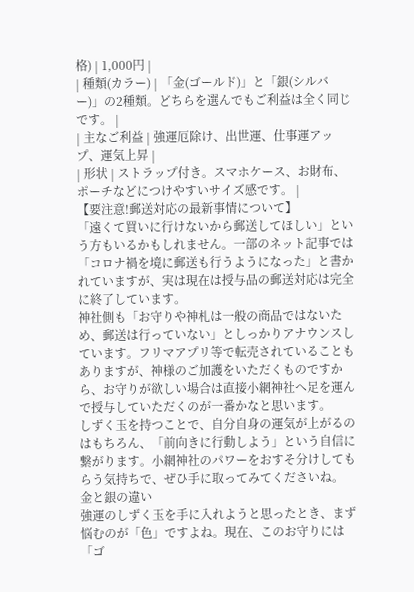格) | 1,000円 |
| 種類(カラー) | 「金(ゴールド)」と「銀(シルバー)」の2種類。どちらを選んでもご利益は全く同じです。 |
| 主なご利益 | 強運厄除け、出世運、仕事運アップ、運気上昇 |
| 形状 | ストラップ付き。スマホケース、お財布、ポーチなどにつけやすいサイズ感です。 |
【要注意!郵送対応の最新事情について】
「遠くて買いに行けないから郵送してほしい」という方もいるかもしれません。一部のネット記事では「コロナ禍を境に郵送も行うようになった」と書かれていますが、実は現在は授与品の郵送対応は完全に終了しています。
神社側も「お守りや神札は一般の商品ではないため、郵送は行っていない」としっかりアナウンスしています。フリマアプリ等で転売されていることもありますが、神様のご加護をいただくものですから、お守りが欲しい場合は直接小網神社へ足を運んで授与していただくのが一番かなと思います。
しずく玉を持つことで、自分自身の運気が上がるのはもちろん、「前向きに行動しよう」という自信に繋がります。小網神社のパワーをおすそ分けしてもらう気持ちで、ぜひ手に取ってみてくださいね。
金と銀の違い
強運のしずく玉を手に入れようと思ったとき、まず悩むのが「色」ですよね。現在、このお守りには「ゴ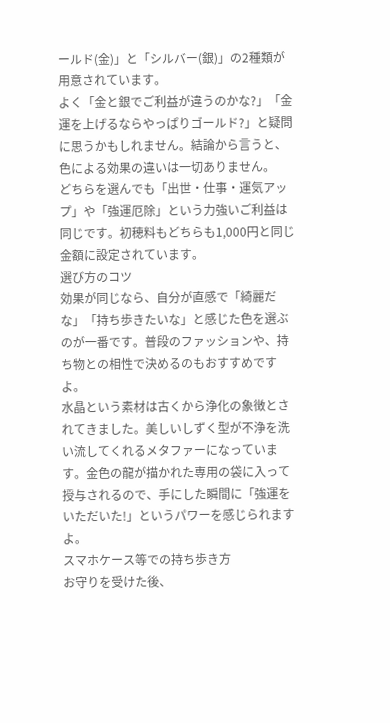ールド(金)」と「シルバー(銀)」の2種類が用意されています。
よく「金と銀でご利益が違うのかな?」「金運を上げるならやっぱりゴールド?」と疑問に思うかもしれません。結論から言うと、色による効果の違いは一切ありません。
どちらを選んでも「出世・仕事・運気アップ」や「強運厄除」という力強いご利益は同じです。初穂料もどちらも1,000円と同じ金額に設定されています。
選び方のコツ
効果が同じなら、自分が直感で「綺麗だな」「持ち歩きたいな」と感じた色を選ぶのが一番です。普段のファッションや、持ち物との相性で決めるのもおすすめですよ。
水晶という素材は古くから浄化の象徴とされてきました。美しいしずく型が不浄を洗い流してくれるメタファーになっています。金色の龍が描かれた専用の袋に入って授与されるので、手にした瞬間に「強運をいただいた!」というパワーを感じられますよ。
スマホケース等での持ち歩き方
お守りを受けた後、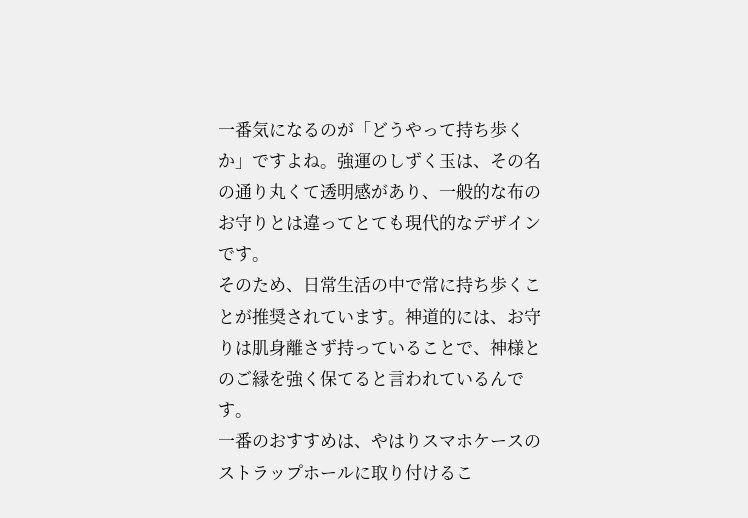一番気になるのが「どうやって持ち歩くか」ですよね。強運のしずく玉は、その名の通り丸くて透明感があり、一般的な布のお守りとは違ってとても現代的なデザインです。
そのため、日常生活の中で常に持ち歩くことが推奨されています。神道的には、お守りは肌身離さず持っていることで、神様とのご縁を強く保てると言われているんです。
一番のおすすめは、やはりスマホケースのストラップホールに取り付けるこ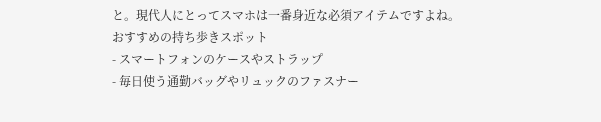と。現代人にとってスマホは一番身近な必須アイテムですよね。
おすすめの持ち歩きスポット
- スマートフォンのケースやストラップ
- 毎日使う通勤バッグやリュックのファスナー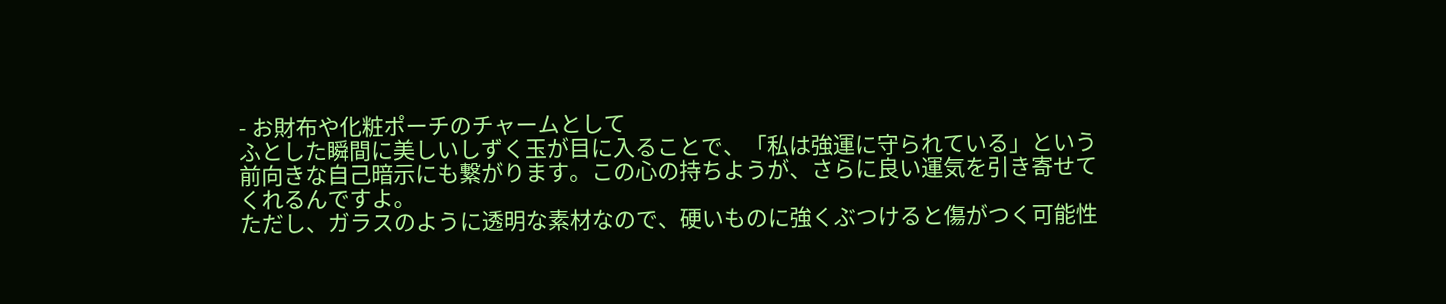- お財布や化粧ポーチのチャームとして
ふとした瞬間に美しいしずく玉が目に入ることで、「私は強運に守られている」という前向きな自己暗示にも繋がります。この心の持ちようが、さらに良い運気を引き寄せてくれるんですよ。
ただし、ガラスのように透明な素材なので、硬いものに強くぶつけると傷がつく可能性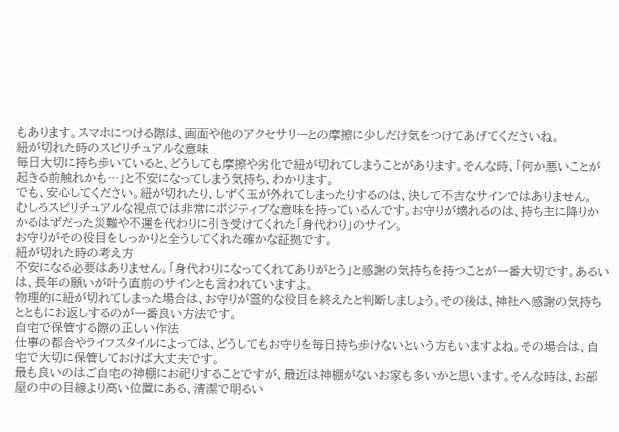もあります。スマホにつける際は、画面や他のアクセサリーとの摩擦に少しだけ気をつけてあげてくださいね。
紐が切れた時のスピリチュアルな意味
毎日大切に持ち歩いていると、どうしても摩擦や劣化で紐が切れてしまうことがあります。そんな時、「何か悪いことが起きる前触れかも…」と不安になってしまう気持ち、わかります。
でも、安心してください。紐が切れたり、しずく玉が外れてしまったりするのは、決して不吉なサインではありません。
むしろスピリチュアルな視点では非常にポジティブな意味を持っているんです。お守りが壊れるのは、持ち主に降りかかるはずだった災難や不運を代わりに引き受けてくれた「身代わり」のサイン。
お守りがその役目をしっかりと全うしてくれた確かな証拠です。
紐が切れた時の考え方
不安になる必要はありません。「身代わりになってくれてありがとう」と感謝の気持ちを持つことが一番大切です。あるいは、長年の願いが叶う直前のサインとも言われていますよ。
物理的に紐が切れてしまった場合は、お守りが霊的な役目を終えたと判断しましょう。その後は、神社へ感謝の気持ちとともにお返しするのが一番良い方法です。
自宅で保管する際の正しい作法
仕事の都合やライフスタイルによっては、どうしてもお守りを毎日持ち歩けないという方もいますよね。その場合は、自宅で大切に保管しておけば大丈夫です。
最も良いのはご自宅の神棚にお祀りすることですが、最近は神棚がないお家も多いかと思います。そんな時は、お部屋の中の目線より高い位置にある、清潔で明るい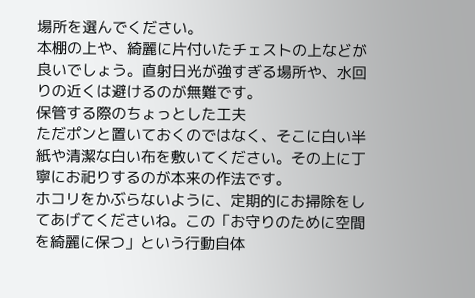場所を選んでください。
本棚の上や、綺麗に片付いたチェストの上などが良いでしょう。直射日光が強すぎる場所や、水回りの近くは避けるのが無難です。
保管する際のちょっとした工夫
ただポンと置いておくのではなく、そこに白い半紙や清潔な白い布を敷いてください。その上に丁寧にお祀りするのが本来の作法です。
ホコリをかぶらないように、定期的にお掃除をしてあげてくださいね。この「お守りのために空間を綺麗に保つ」という行動自体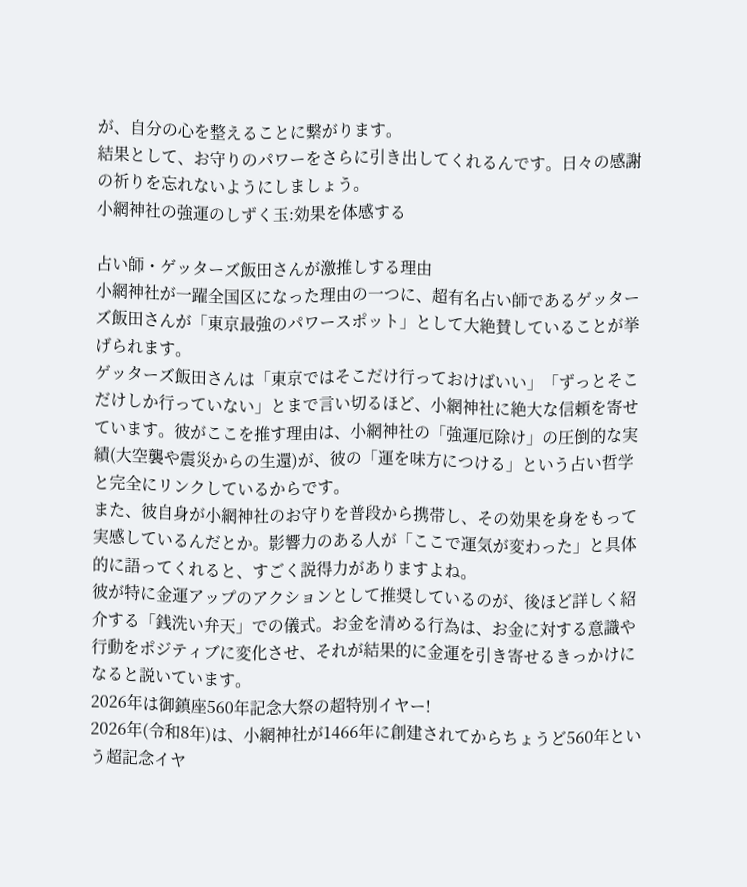が、自分の心を整えることに繋がります。
結果として、お守りのパワーをさらに引き出してくれるんです。日々の感謝の祈りを忘れないようにしましょう。
小網神社の強運のしずく玉:効果を体感する

占い師・ゲッターズ飯田さんが激推しする理由
小網神社が一躍全国区になった理由の一つに、超有名占い師であるゲッターズ飯田さんが「東京最強のパワースポット」として大絶賛していることが挙げられます。
ゲッターズ飯田さんは「東京ではそこだけ行っておけばいい」「ずっとそこだけしか行っていない」とまで言い切るほど、小網神社に絶大な信頼を寄せています。彼がここを推す理由は、小網神社の「強運厄除け」の圧倒的な実績(大空襲や震災からの生還)が、彼の「運を味方につける」という占い哲学と完全にリンクしているからです。
また、彼自身が小網神社のお守りを普段から携帯し、その効果を身をもって実感しているんだとか。影響力のある人が「ここで運気が変わった」と具体的に語ってくれると、すごく説得力がありますよね。
彼が特に金運アップのアクションとして推奨しているのが、後ほど詳しく紹介する「銭洗い弁天」での儀式。お金を清める行為は、お金に対する意識や行動をポジティブに変化させ、それが結果的に金運を引き寄せるきっかけになると説いています。
2026年は御鎮座560年記念大祭の超特別イヤー!
2026年(令和8年)は、小網神社が1466年に創建されてからちょうど560年という超記念イヤ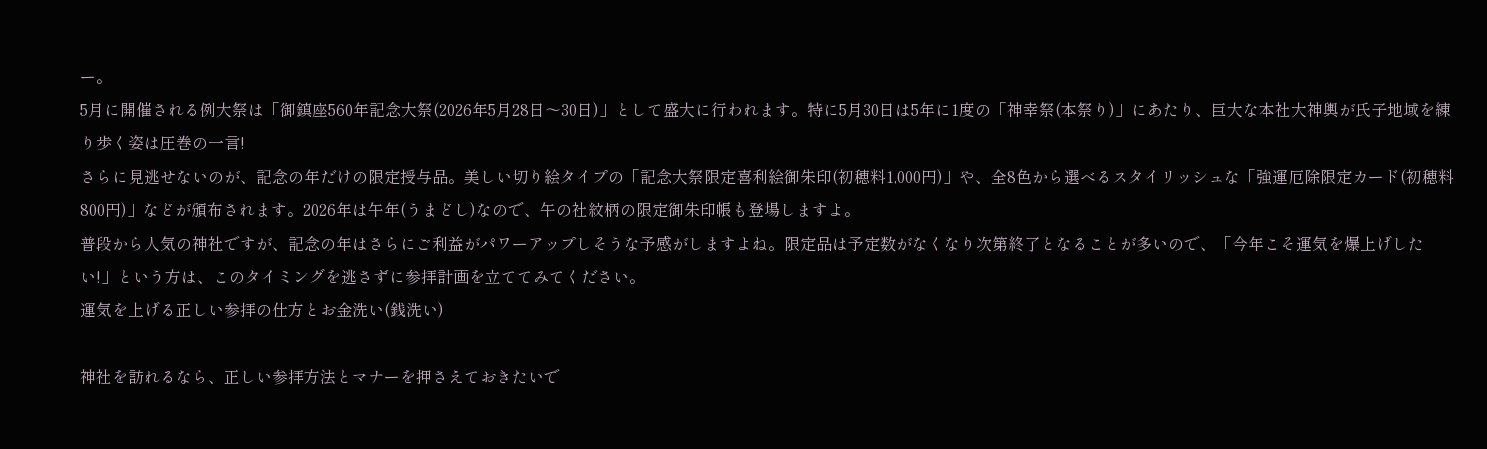ー。
5月に開催される例大祭は「御鎮座560年記念大祭(2026年5月28日〜30日)」として盛大に行われます。特に5月30日は5年に1度の「神幸祭(本祭り)」にあたり、巨大な本社大神輿が氏子地域を練り歩く姿は圧巻の一言!
さらに見逃せないのが、記念の年だけの限定授与品。美しい切り絵タイプの「記念大祭限定喜利絵御朱印(初穂料1,000円)」や、全8色から選べるスタイリッシュな「強運厄除限定カード(初穂料800円)」などが頒布されます。2026年は午年(うまどし)なので、午の社紋柄の限定御朱印帳も登場しますよ。
普段から人気の神社ですが、記念の年はさらにご利益がパワーアップしそうな予感がしますよね。限定品は予定数がなくなり次第終了となることが多いので、「今年こそ運気を爆上げしたい!」という方は、このタイミングを逃さずに参拝計画を立ててみてください。
運気を上げる正しい参拝の仕方とお金洗い(銭洗い)

神社を訪れるなら、正しい参拝方法とマナーを押さえておきたいで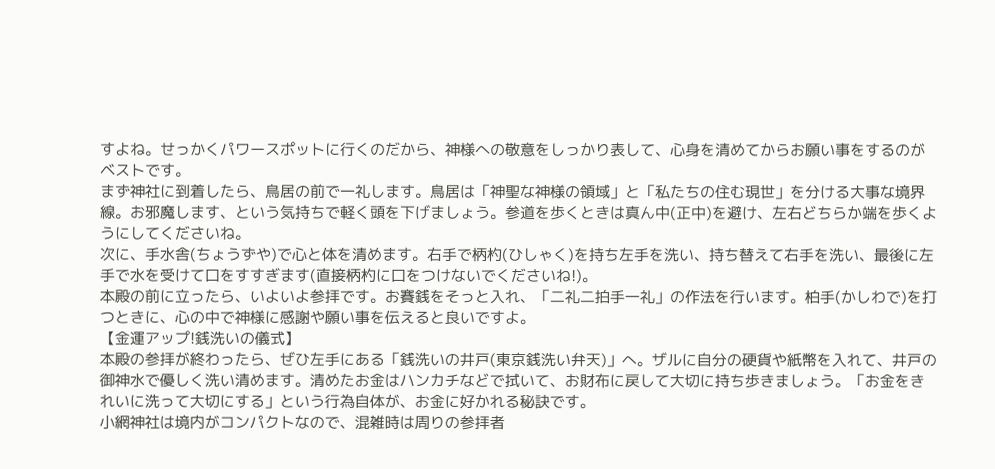すよね。せっかくパワースポットに行くのだから、神様への敬意をしっかり表して、心身を清めてからお願い事をするのがベストです。
まず神社に到着したら、鳥居の前で一礼します。鳥居は「神聖な神様の領域」と「私たちの住む現世」を分ける大事な境界線。お邪魔します、という気持ちで軽く頭を下げましょう。参道を歩くときは真ん中(正中)を避け、左右どちらか端を歩くようにしてくださいね。
次に、手水舎(ちょうずや)で心と体を清めます。右手で柄杓(ひしゃく)を持ち左手を洗い、持ち替えて右手を洗い、最後に左手で水を受けて口をすすぎます(直接柄杓に口をつけないでくださいね!)。
本殿の前に立ったら、いよいよ参拝です。お賽銭をそっと入れ、「二礼二拍手一礼」の作法を行います。柏手(かしわで)を打つときに、心の中で神様に感謝や願い事を伝えると良いですよ。
【金運アップ!銭洗いの儀式】
本殿の参拝が終わったら、ぜひ左手にある「銭洗いの井戸(東京銭洗い弁天)」へ。ザルに自分の硬貨や紙幣を入れて、井戸の御神水で優しく洗い清めます。清めたお金はハンカチなどで拭いて、お財布に戻して大切に持ち歩きましょう。「お金をきれいに洗って大切にする」という行為自体が、お金に好かれる秘訣です。
小網神社は境内がコンパクトなので、混雑時は周りの参拝者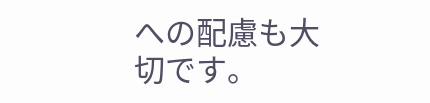への配慮も大切です。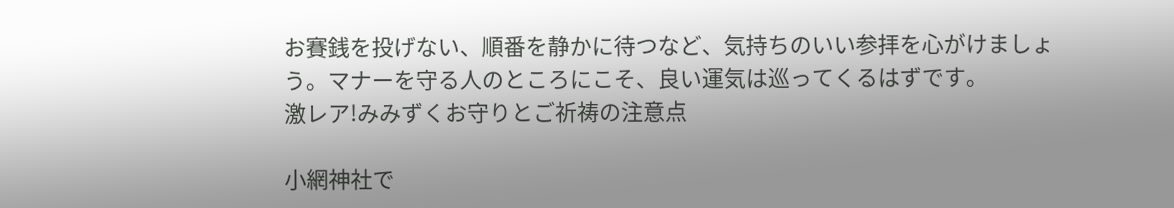お賽銭を投げない、順番を静かに待つなど、気持ちのいい参拝を心がけましょう。マナーを守る人のところにこそ、良い運気は巡ってくるはずです。
激レア!みみずくお守りとご祈祷の注意点

小網神社で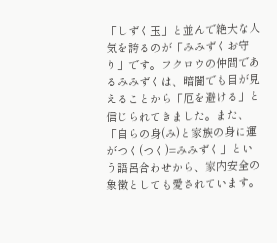「しずく玉」と並んで絶大な人気を誇るのが「みみずくお守り」です。フクロウの仲間であるみみずくは、暗闇でも目が見えることから「厄を避ける」と信じられてきました。また、「自らの身(み)と家族の身に運がつく(つく)=みみずく」という語呂合わせから、家内安全の象徴としても愛されています。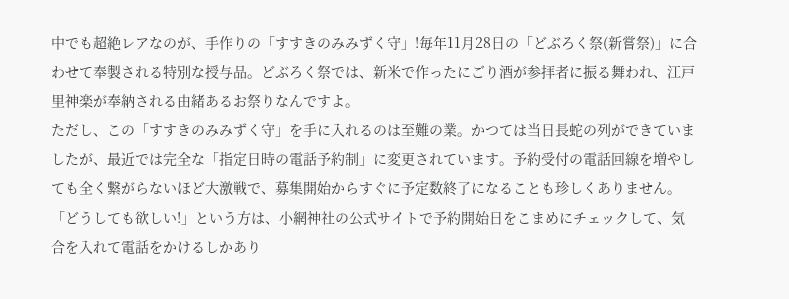中でも超絶レアなのが、手作りの「すすきのみみずく守」!毎年11月28日の「どぶろく祭(新嘗祭)」に合わせて奉製される特別な授与品。どぶろく祭では、新米で作ったにごり酒が参拝者に振る舞われ、江戸里神楽が奉納される由緒あるお祭りなんですよ。
ただし、この「すすきのみみずく守」を手に入れるのは至難の業。かつては当日長蛇の列ができていましたが、最近では完全な「指定日時の電話予約制」に変更されています。予約受付の電話回線を増やしても全く繋がらないほど大激戦で、募集開始からすぐに予定数終了になることも珍しくありません。
「どうしても欲しい!」という方は、小網神社の公式サイトで予約開始日をこまめにチェックして、気合を入れて電話をかけるしかあり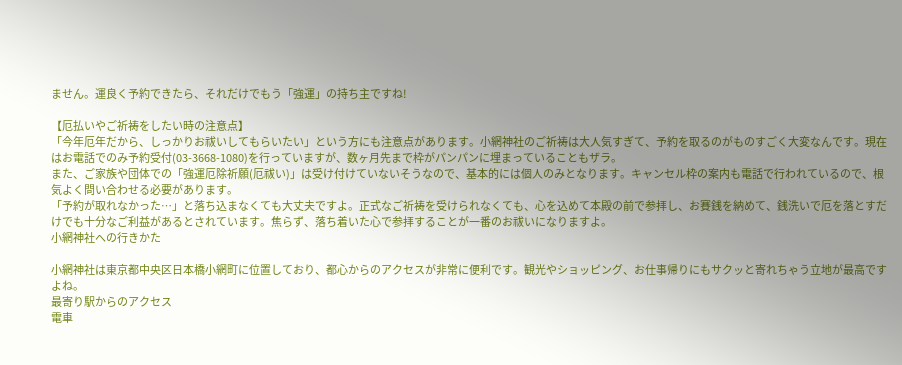ません。運良く予約できたら、それだけでもう「強運」の持ち主ですね!

【厄払いやご祈祷をしたい時の注意点】
「今年厄年だから、しっかりお祓いしてもらいたい」という方にも注意点があります。小網神社のご祈祷は大人気すぎて、予約を取るのがものすごく大変なんです。現在はお電話でのみ予約受付(03-3668-1080)を行っていますが、数ヶ月先まで枠がパンパンに埋まっていることもザラ。
また、ご家族や団体での「強運厄除祈願(厄祓い)」は受け付けていないそうなので、基本的には個人のみとなります。キャンセル枠の案内も電話で行われているので、根気よく問い合わせる必要があります。
「予約が取れなかった…」と落ち込まなくても大丈夫ですよ。正式なご祈祷を受けられなくても、心を込めて本殿の前で参拝し、お賽銭を納めて、銭洗いで厄を落とすだけでも十分なご利益があるとされています。焦らず、落ち着いた心で参拝することが一番のお祓いになりますよ。
小網神社への行きかた

小網神社は東京都中央区日本橋小網町に位置しており、都心からのアクセスが非常に便利です。観光やショッピング、お仕事帰りにもサクッと寄れちゃう立地が最高ですよね。
最寄り駅からのアクセス
電車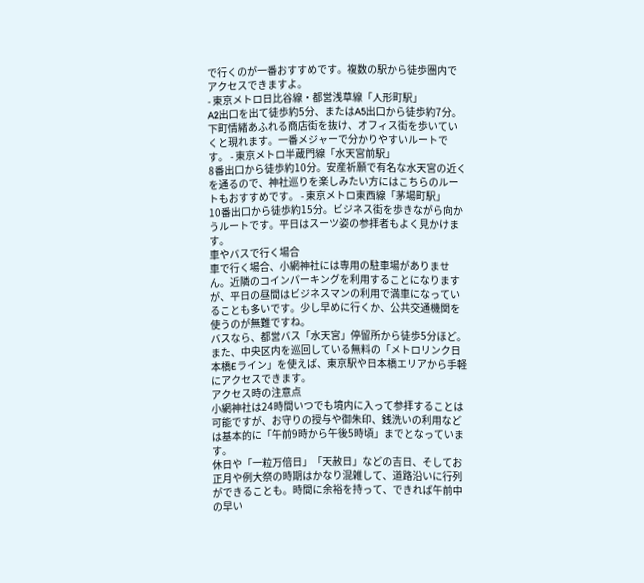で行くのが一番おすすめです。複数の駅から徒歩圏内でアクセスできますよ。
- 東京メトロ日比谷線・都営浅草線「人形町駅」
A2出口を出て徒歩約5分、またはA5出口から徒歩約7分。下町情緒あふれる商店街を抜け、オフィス街を歩いていくと現れます。一番メジャーで分かりやすいルートです。 - 東京メトロ半蔵門線「水天宮前駅」
8番出口から徒歩約10分。安産祈願で有名な水天宮の近くを通るので、神社巡りを楽しみたい方にはこちらのルートもおすすめです。 - 東京メトロ東西線「茅場町駅」
10番出口から徒歩約15分。ビジネス街を歩きながら向かうルートです。平日はスーツ姿の参拝者もよく見かけます。
車やバスで行く場合
車で行く場合、小網神社には専用の駐車場がありません。近隣のコインパーキングを利用することになりますが、平日の昼間はビジネスマンの利用で満車になっていることも多いです。少し早めに行くか、公共交通機関を使うのが無難ですね。
バスなら、都営バス「水天宮」停留所から徒歩5分ほど。また、中央区内を巡回している無料の「メトロリンク日本橋Eライン」を使えば、東京駅や日本橋エリアから手軽にアクセスできます。
アクセス時の注意点
小網神社は24時間いつでも境内に入って参拝することは可能ですが、お守りの授与や御朱印、銭洗いの利用などは基本的に「午前9時から午後5時頃」までとなっています。
休日や「一粒万倍日」「天赦日」などの吉日、そしてお正月や例大祭の時期はかなり混雑して、道路沿いに行列ができることも。時間に余裕を持って、できれば午前中の早い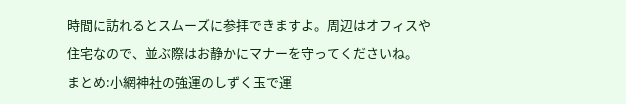時間に訪れるとスムーズに参拝できますよ。周辺はオフィスや住宅なので、並ぶ際はお静かにマナーを守ってくださいね。
まとめ:小網神社の強運のしずく玉で運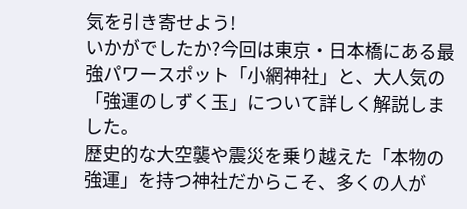気を引き寄せよう!
いかがでしたか?今回は東京・日本橋にある最強パワースポット「小網神社」と、大人気の「強運のしずく玉」について詳しく解説しました。
歴史的な大空襲や震災を乗り越えた「本物の強運」を持つ神社だからこそ、多くの人が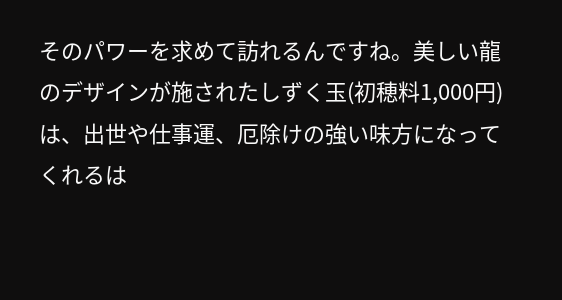そのパワーを求めて訪れるんですね。美しい龍のデザインが施されたしずく玉(初穂料1,000円)は、出世や仕事運、厄除けの強い味方になってくれるは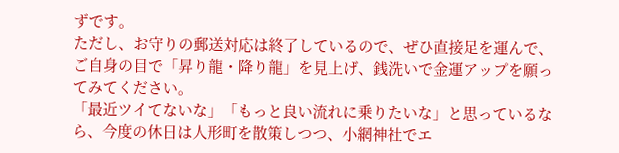ずです。
ただし、お守りの郵送対応は終了しているので、ぜひ直接足を運んで、ご自身の目で「昇り龍・降り龍」を見上げ、銭洗いで金運アップを願ってみてください。
「最近ツイてないな」「もっと良い流れに乗りたいな」と思っているなら、今度の休日は人形町を散策しつつ、小網神社でエ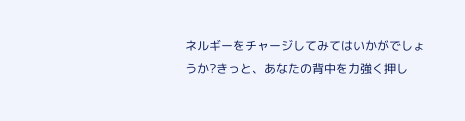ネルギーをチャージしてみてはいかがでしょうか?きっと、あなたの背中を力強く押し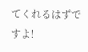てくれるはずですよ!